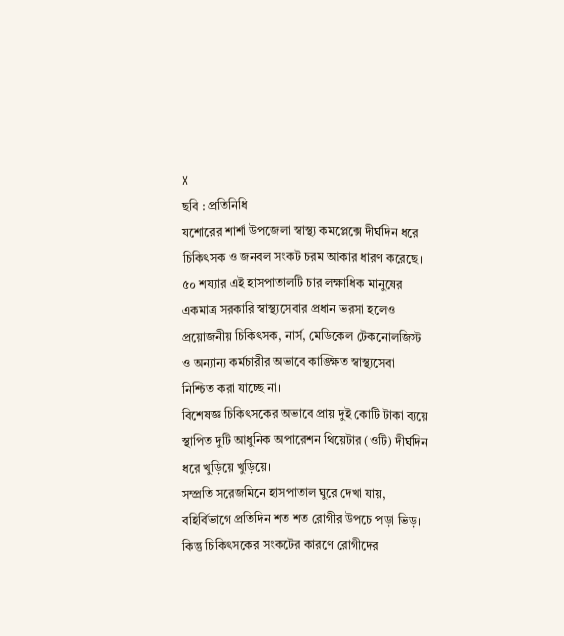X
ছবি : প্রতিনিধি
যশোরের শার্শা উপজেলা স্বাস্থ্য কমপ্লেক্সে দীর্ঘদিন ধরে চিকিৎসক ও জনবল সংকট চরম আকার ধারণ করেছে।
৫০ শয্যার এই হাসপাতালটি চার লক্ষাধিক মানুষের একমাত্র সরকারি স্বাস্থ্যসেবার প্রধান ভরসা হলেও প্রয়োজনীয় চিকিৎসক, নার্স, মেডিকেল টেকনোলজিস্ট ও অন্যান্য কর্মচারীর অভাবে কাঙ্ক্ষিত স্বাস্থ্যসেবা নিশ্চিত করা যাচ্ছে না।
বিশেষজ্ঞ চিকিৎসকের অভাবে প্রায় দুই কোটি টাকা ব্যয়ে স্থাপিত দুটি আধুনিক অপারেশন থিয়েটার (ওটি) দীর্ঘদিন ধরে খুড়িয়ে খুড়িয়ে।
সম্প্রতি সরেজমিনে হাসপাতাল ঘুরে দেখা যায়, বহির্বিভাগে প্রতিদিন শত শত রোগীর উপচে পড়া ভিড়। কিন্তু চিকিৎসকের সংকটের কারণে রোগীদের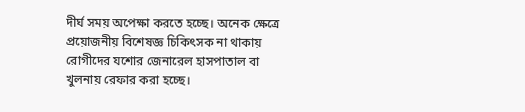দীর্ঘ সময় অপেক্ষা করতে হচ্ছে। অনেক ক্ষেত্রে প্রয়োজনীয় বিশেষজ্ঞ চিকিৎসক না থাকায় রোগীদের যশোর জেনারেল হাসপাতাল বা খুলনায় রেফার করা হচ্ছে।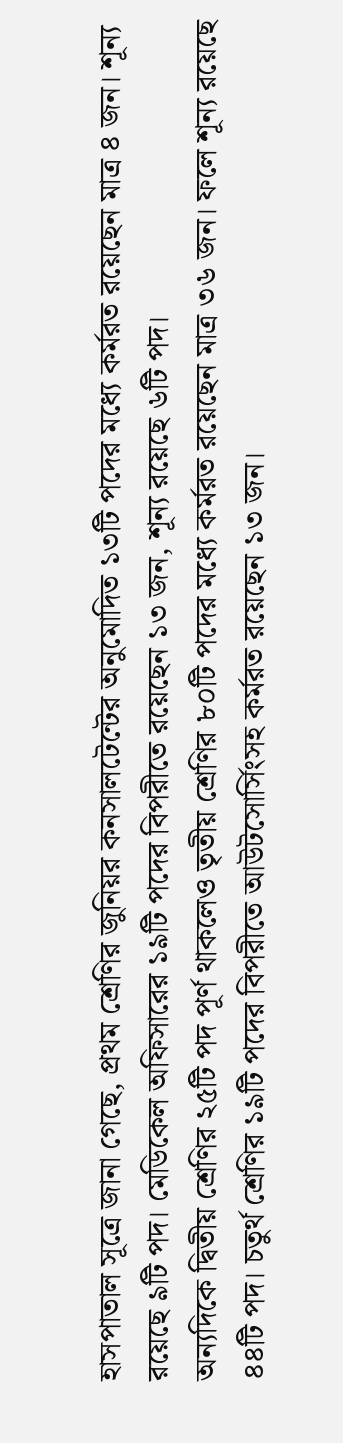হাসপাতাল সূত্রে জানা গেছে, প্রথম শ্রেণির জুনিয়র কনসালটেন্টের অনুমোদিত ১৩টি পদের মধ্যে কর্মরত রয়েছেন মাত্র ৪ জন। শূন্য রয়েছে ৯টি পদ। মেডিকেল অফিসারের ১৯টি পদের বিপরীতে রয়েছেন ১৩ জন, শূন্য রয়েছে ৬টি পদ।
অন্যদিকে দ্বিতীয় শ্রেণির ২৫টি পদ পূর্ণ থাকলেও তৃতীয় শ্রেণির ৮০টি পদের মধ্যে কর্মরত রয়েছেন মাত্র ৩৬ জন। ফলে শূন্য রয়েছে ৪৪টি পদ। চতুর্থ শ্রেণির ১৯টি পদের বিপরীতে আউটসোর্সিংসহ কর্মরত রয়েছেন ১৩ জন।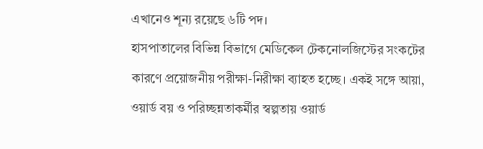এখানেও শূন্য রয়েছে ৬টি পদ।
হাসপাতালের বিভিন্ন বিভাগে মেডিকেল টেকনোলজিস্টের সংকটের কারণে প্রয়োজনীয় পরীক্ষা-নিরীক্ষা ব্যাহত হচ্ছে। একই সঙ্গে আয়া, ওয়ার্ড বয় ও পরিচ্ছন্নতাকর্মীর স্বল্পতায় ওয়ার্ড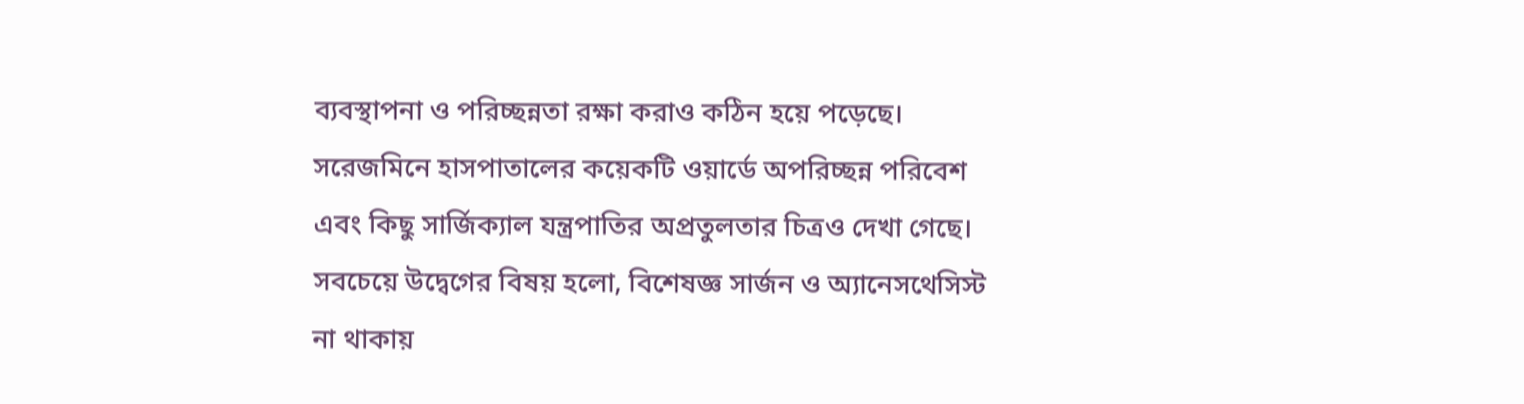ব্যবস্থাপনা ও পরিচ্ছন্নতা রক্ষা করাও কঠিন হয়ে পড়েছে।
সরেজমিনে হাসপাতালের কয়েকটি ওয়ার্ডে অপরিচ্ছন্ন পরিবেশ এবং কিছু সার্জিক্যাল যন্ত্রপাতির অপ্রতুলতার চিত্রও দেখা গেছে।
সবচেয়ে উদ্বেগের বিষয় হলো, বিশেষজ্ঞ সার্জন ও অ্যানেসথেসিস্ট না থাকায়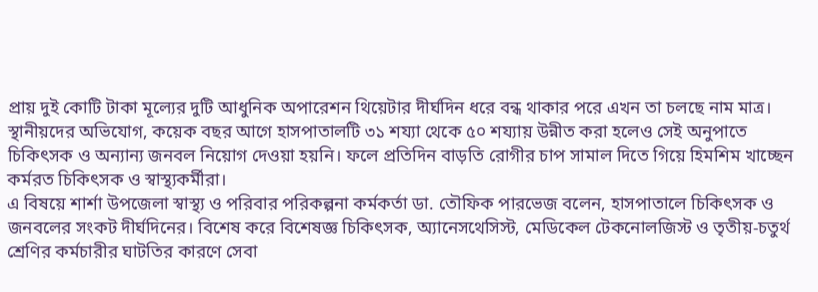প্রায় দুই কোটি টাকা মূল্যের দুটি আধুনিক অপারেশন থিয়েটার দীর্ঘদিন ধরে বন্ধ থাকার পরে এখন তা চলছে নাম মাত্র।
স্থানীয়দের অভিযোগ, কয়েক বছর আগে হাসপাতালটি ৩১ শয্যা থেকে ৫০ শয্যায় উন্নীত করা হলেও সেই অনুপাতে চিকিৎসক ও অন্যান্য জনবল নিয়োগ দেওয়া হয়নি। ফলে প্রতিদিন বাড়তি রোগীর চাপ সামাল দিতে গিয়ে হিমশিম খাচ্ছেন কর্মরত চিকিৎসক ও স্বাস্থ্যকর্মীরা।
এ বিষয়ে শার্শা উপজেলা স্বাস্থ্য ও পরিবার পরিকল্পনা কর্মকর্তা ডা. তৌফিক পারভেজ বলেন, হাসপাতালে চিকিৎসক ও জনবলের সংকট দীর্ঘদিনের। বিশেষ করে বিশেষজ্ঞ চিকিৎসক, অ্যানেসথেসিস্ট, মেডিকেল টেকনোলজিস্ট ও তৃতীয়-চতুর্থ শ্রেণির কর্মচারীর ঘাটতির কারণে সেবা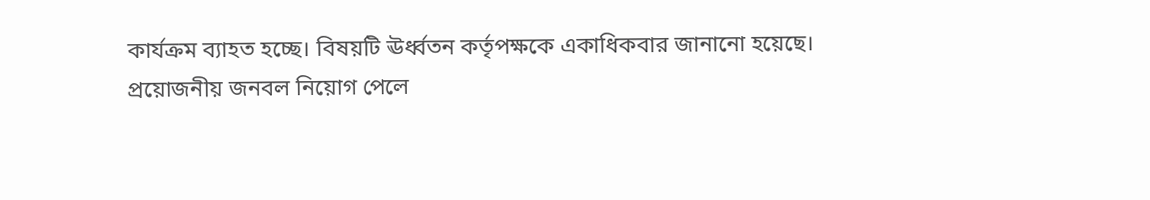কার্যক্রম ব্যাহত হচ্ছে। বিষয়টি ঊর্ধ্বতন কর্তৃপক্ষকে একাধিকবার জানানো হয়েছে। প্রয়োজনীয় জনবল নিয়োগ পেলে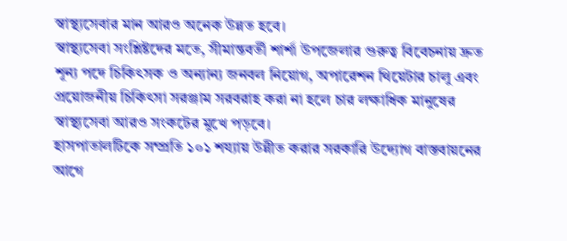স্বাস্থ্যসেবার মান আরও অনেক উন্নত হবে।
স্বাস্থ্যসেবা সংশ্লিষ্টদের মতে, সীমান্তবর্তী শার্শা উপজেলার গুরুত্ব বিবেচনায় দ্রুত শূন্য পদে চিকিৎসক ও অন্যান্য জনবল নিয়োগ, অপারেশন থিয়েটার চালু এবং প্রয়োজনীয় চিকিৎসা সরঞ্জাম সরবরাহ করা না হলে চার লক্ষাধিক মানুষের স্বাস্থ্যসেবা আরও সংকটের মুখে পড়বে।
হাসপাতালটিকে সম্প্রতি ১০১ শয্যায় উন্নীত করার সরকারি উদ্যোগ বাস্তবায়নের আগে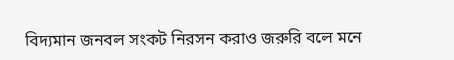বিদ্যমান জনবল সংকট নিরসন করাও জরুরি বলে মনে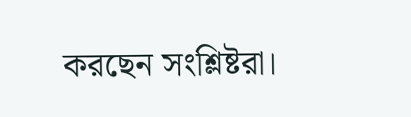করছেন সংশ্লিষ্টরা।